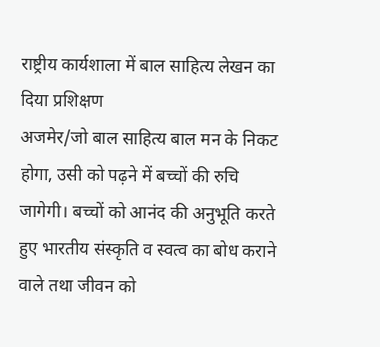राष्ट्रीय कार्यशाला में बाल साहित्य लेखन का दिया प्रशिक्षण
अजमेर/जो बाल साहित्य बाल मन के निकट होगा, उसी को पढ़ने में बच्चों की रुचि जागेगी। बच्चों को आनंद की अनुभूति करते हुए भारतीय संस्कृति व स्वत्व का बोध कराने वाले तथा जीवन को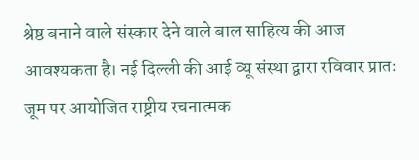श्रेष्ठ बनाने वाले संस्कार देने वाले बाल साहित्य की आज आवश्यकता है। नई दिल्ली की आई व्यू संस्था द्वारा रविवार प्रातः जूम पर आयोजित राष्ट्रीय रचनात्मक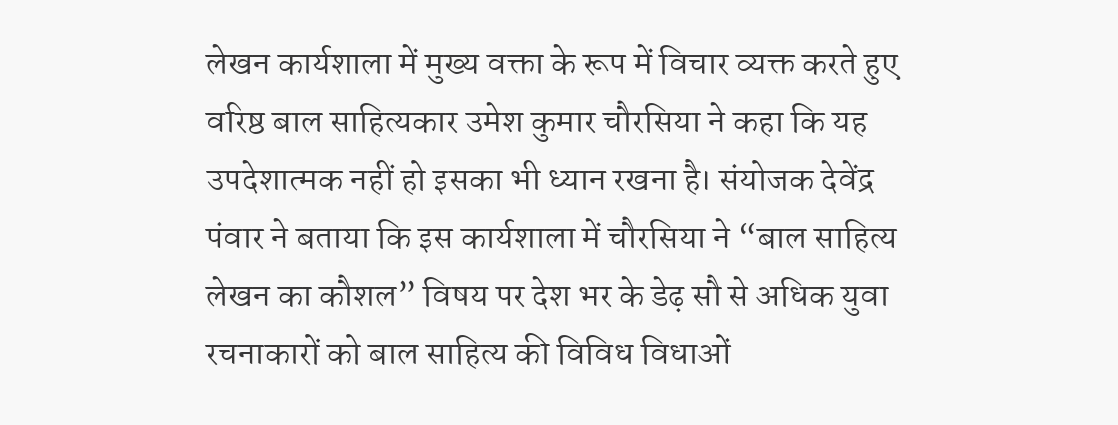लेखन कार्यशाला में मुख्य वक्ता के रूप में विचार व्यक्त करते हुए वरिष्ठ बाल साहित्यकार उमेश कुमार चौरसिया ने कहा कि यह उपदेशात्मक नहीं हो इसका भी ध्यान रखना है। संयोजक देवेंद्र पंवार ने बताया कि इस कार्यशाला में चौरसिया ने “बाल साहित्य लेखन का कौशल” विषय पर देश भर के डेढ़ सौ से अधिक युवा रचनाकारों को बाल साहित्य की विविध विधाओं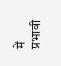में प्रभावी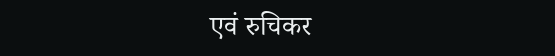एवं रुचिकर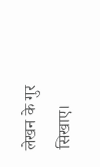लेखन के गुर सिखाए।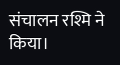संचालन रश्मि ने किया।